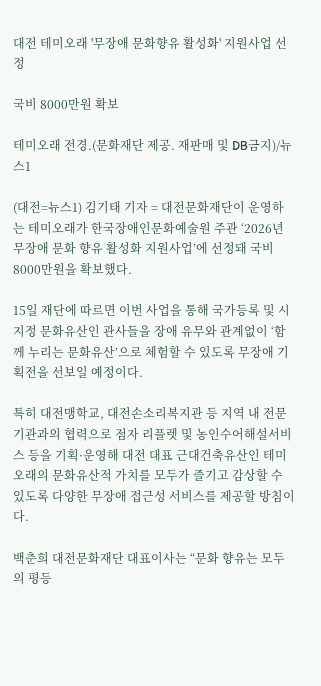대전 테미오래 '무장애 문화향유 활성화' 지원사업 선정

국비 8000만원 확보

테미오래 전경.(문화재단 제공. 재판매 및 DB금지)/뉴스1

(대전=뉴스1) 김기태 기자 = 대전문화재단이 운영하는 테미오래가 한국장애인문화예술원 주관 ‘2026년 무장애 문화 향유 활성화 지원사업’에 선정돼 국비 8000만원을 확보했다.

15일 재단에 따르면 이번 사업을 통해 국가등록 및 시 지정 문화유산인 관사들을 장애 유무와 관계없이 ‘함께 누리는 문화유산’으로 체험할 수 있도록 무장애 기획전을 선보일 예정이다.

특히 대전맹학교, 대전손소리복지관 등 지역 내 전문 기관과의 협력으로 점자 리플렛 및 농인수어해설서비스 등을 기획·운영해 대전 대표 근대건축유산인 테미오래의 문화유산적 가치를 모두가 즐기고 감상할 수 있도록 다양한 무장애 접근성 서비스를 제공할 방침이다.

백춘희 대전문화재단 대표이사는 “문화 향유는 모두의 평등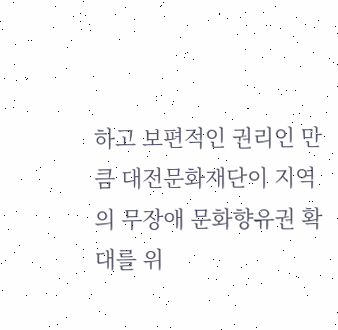하고 보편적인 권리인 만큼 대전문화재단이 지역의 무장애 문화향유권 확대를 위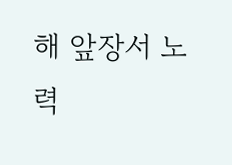해 앞장서 노력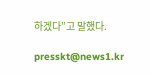하겠다”고 말했다.

presskt@news1.kr